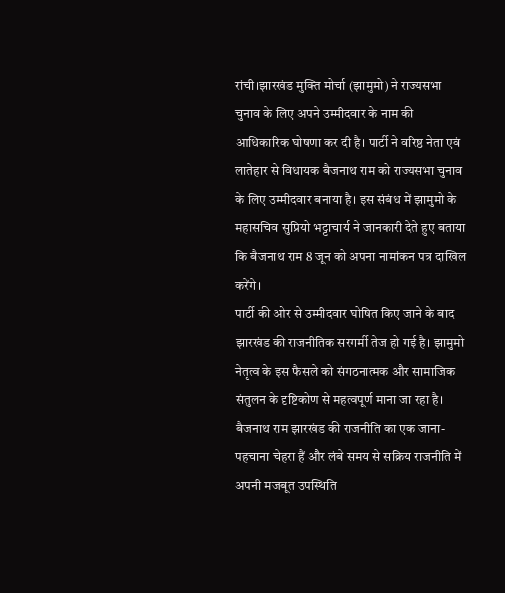रांची।झारखंड मुक्ति मोर्चा (झामुमो) ने राज्यसभा चुनाव के लिए अपने उम्मीदवार के नाम की आधिकारिक घोषणा कर दी है। पार्टी ने वरिष्ठ नेता एवं लातेहार से विधायक बैजनाथ राम को राज्यसभा चुनाव के लिए उम्मीदवार बनाया है। इस संबंध में झामुमो के महासचिव सुप्रियो भट्टाचार्य ने जानकारी देते हुए बताया कि बैजनाथ राम 8 जून को अपना नामांकन पत्र दाखिल करेंगे।
पार्टी की ओर से उम्मीदवार घोषित किए जाने के बाद झारखंड की राजनीतिक सरगर्मी तेज हो गई है। झामुमो नेतृत्व के इस फैसले को संगठनात्मक और सामाजिक संतुलन के दृष्टिकोण से महत्वपूर्ण माना जा रहा है। बैजनाथ राम झारखंड की राजनीति का एक जाना-पहचाना चेहरा हैं और लंबे समय से सक्रिय राजनीति में अपनी मजबूत उपस्थिति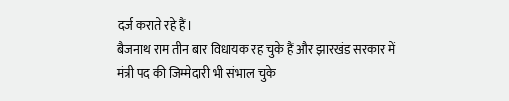दर्ज कराते रहे हैं।
बैजनाथ राम तीन बार विधायक रह चुके हैं और झारखंड सरकार में मंत्री पद की जिम्मेदारी भी संभाल चुके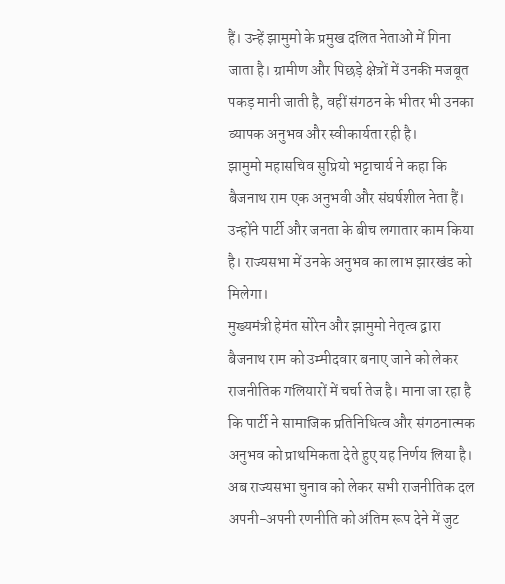हैं। उन्हें झामुमो के प्रमुख दलित नेताओं में गिना जाता है। ग्रामीण और पिछड़े क्षेत्रों में उनकी मजबूत पकड़ मानी जाती है, वहीं संगठन के भीतर भी उनका व्यापक अनुभव और स्वीकार्यता रही है।
झामुमो महासचिव सुप्रियो भट्टाचार्य ने कहा कि बैजनाथ राम एक अनुभवी और संघर्षशील नेता हैं। उन्होंने पार्टी और जनता के बीच लगातार काम किया है। राज्यसभा में उनके अनुभव का लाभ झारखंड को मिलेगा।
मुख्यमंत्री हेमंत सोरेन और झामुमो नेतृत्व द्वारा बैजनाथ राम को उम्मीदवार बनाए जाने को लेकर राजनीतिक गलियारों में चर्चा तेज है। माना जा रहा है कि पार्टी ने सामाजिक प्रतिनिधित्व और संगठनात्मक अनुभव को प्राथमिकता देते हुए यह निर्णय लिया है। अब राज्यसभा चुनाव को लेकर सभी राजनीतिक दल अपनी-अपनी रणनीति को अंतिम रूप देने में जुट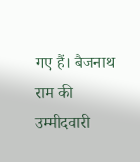गए हैं। बैजनाथ राम की उम्मीदवारी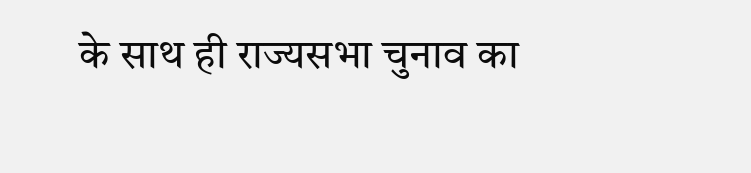के साथ ही राज्यसभा चुनाव का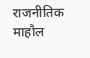राजनीतिक माहौल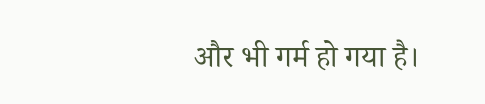और भी गर्म हो गया है।